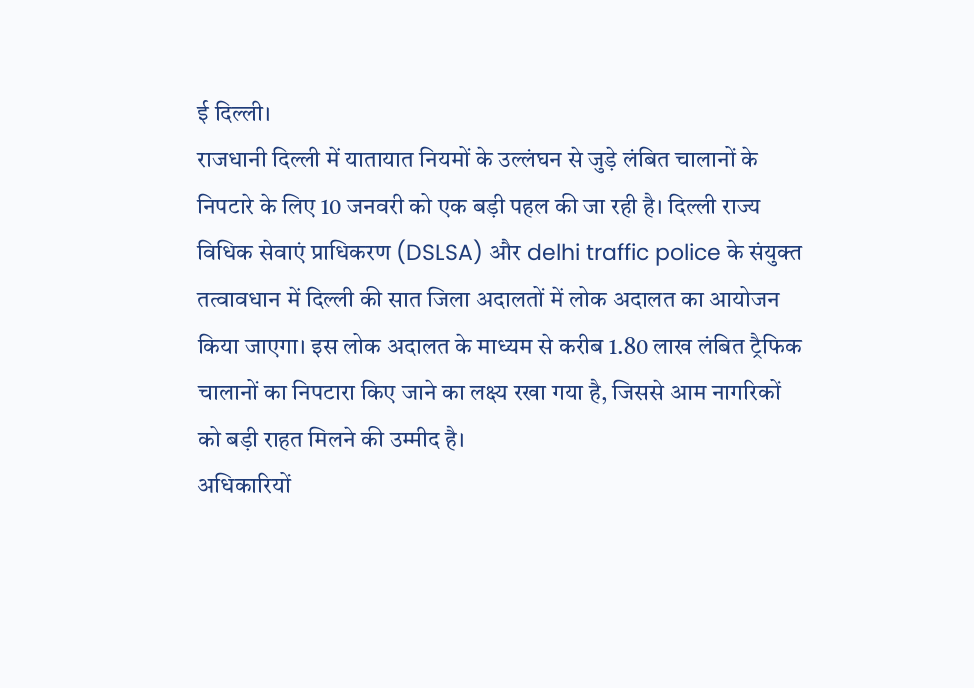ई दिल्ली।
राजधानी दिल्ली में यातायात नियमों के उल्लंघन से जुड़े लंबित चालानों के निपटारे के लिए 10 जनवरी को एक बड़ी पहल की जा रही है। दिल्ली राज्य विधिक सेवाएं प्राधिकरण (DSLSA) और delhi traffic police के संयुक्त तत्वावधान में दिल्ली की सात जिला अदालतों में लोक अदालत का आयोजन किया जाएगा। इस लोक अदालत के माध्यम से करीब 1.80 लाख लंबित ट्रैफिक चालानों का निपटारा किए जाने का लक्ष्य रखा गया है, जिससे आम नागरिकों को बड़ी राहत मिलने की उम्मीद है।
अधिकारियों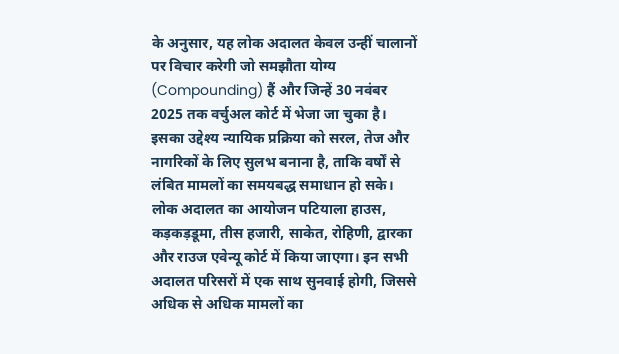के अनुसार, यह लोक अदालत केवल उन्हीं चालानों पर विचार करेगी जो समझौता योग्य (Compounding) हैं और जिन्हें 30 नवंबर 2025 तक वर्चुअल कोर्ट में भेजा जा चुका है। इसका उद्देश्य न्यायिक प्रक्रिया को सरल, तेज और नागरिकों के लिए सुलभ बनाना है, ताकि वर्षों से लंबित मामलों का समयबद्ध समाधान हो सके।
लोक अदालत का आयोजन पटियाला हाउस, कड़कड़डूमा, तीस हजारी, साकेत, रोहिणी, द्वारका और राउज एवेन्यू कोर्ट में किया जाएगा। इन सभी अदालत परिसरों में एक साथ सुनवाई होगी, जिससे अधिक से अधिक मामलों का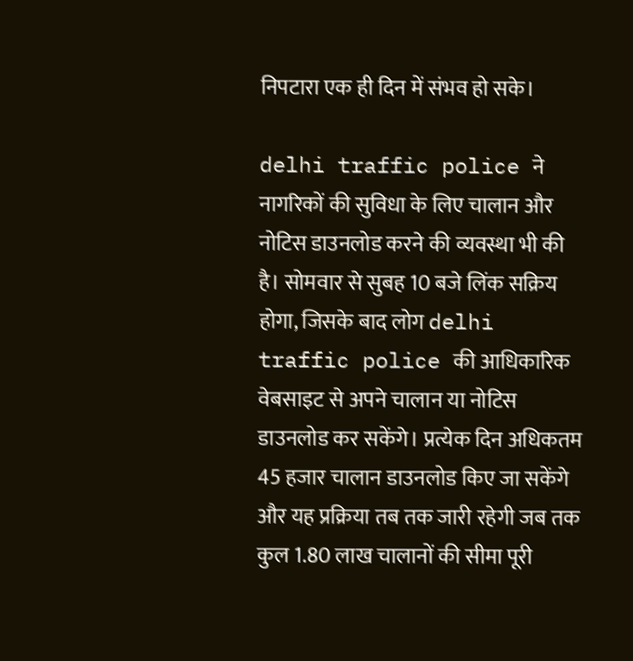निपटारा एक ही दिन में संभव हो सके।

delhi traffic police ने नागरिकों की सुविधा के लिए चालान और नोटिस डाउनलोड करने की व्यवस्था भी की है। सोमवार से सुबह 10 बजे लिंक सक्रिय होगा, जिसके बाद लोग delhi traffic police की आधिकारिक वेबसाइट से अपने चालान या नोटिस डाउनलोड कर सकेंगे। प्रत्येक दिन अधिकतम 45 हजार चालान डाउनलोड किए जा सकेंगे और यह प्रक्रिया तब तक जारी रहेगी जब तक कुल 1.80 लाख चालानों की सीमा पूरी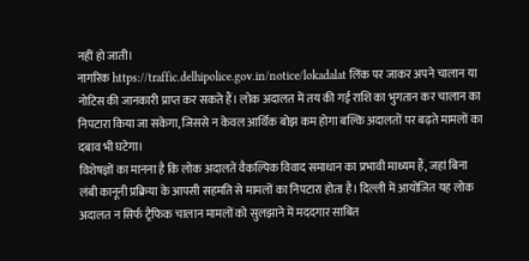नहीं हो जाती।
नागरिक https://traffic.delhipolice.gov.in/notice/lokadalat लिंक पर जाकर अपने चालान या नोटिस की जानकारी प्राप्त कर सकते हैं। लोक अदालत में तय की गई राशि का भुगतान कर चालान का निपटारा किया जा सकेगा, जिससे न केवल आर्थिक बोझ कम होगा बल्कि अदालतों पर बढ़ते मामलों का दबाव भी घटेगा।
विशेषज्ञों का मानना है कि लोक अदालतें वैकल्पिक विवाद समाधान का प्रभावी माध्यम हैं, जहां बिना लंबी कानूनी प्रक्रिया के आपसी सहमति से मामलों का निपटारा होता है। दिल्ली में आयोजित यह लोक अदालत न सिर्फ ट्रैफिक चालान मामलों को सुलझाने में मददगार साबित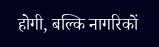होगी, बल्कि नागरिकों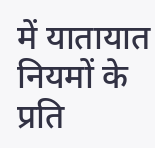में यातायात नियमों के प्रति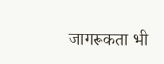जागरूकता भी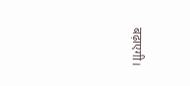बढ़ाएगी।